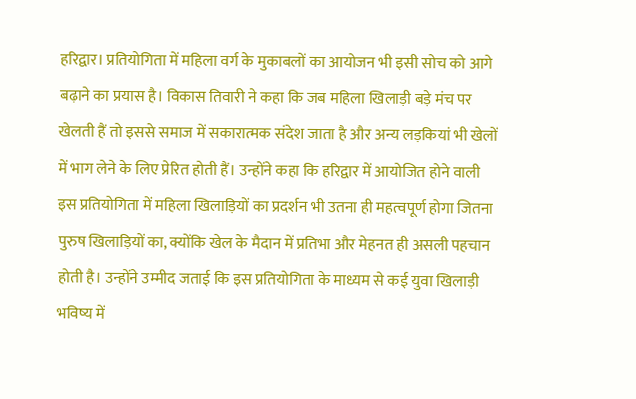हरिद्वार। प्रतियोगिता में महिला वर्ग के मुकाबलों का आयोजन भी इसी सोच को आगे बढ़ाने का प्रयास है। विकास तिवारी ने कहा कि जब महिला खिलाड़ी बड़े मंच पर खेलती हैं तो इससे समाज में सकारात्मक संदेश जाता है और अन्य लड़कियां भी खेलों में भाग लेने के लिए प्रेरित होती हैं। उन्होंने कहा कि हरिद्वार में आयोजित होने वाली इस प्रतियोगिता में महिला खिलाड़ियों का प्रदर्शन भी उतना ही महत्वपूर्ण होगा जितना पुरुष खिलाड़ियों का, क्योंकि खेल के मैदान में प्रतिभा और मेहनत ही असली पहचान होती है। उन्होंने उम्मीद जताई कि इस प्रतियोगिता के माध्यम से कई युवा खिलाड़ी भविष्य में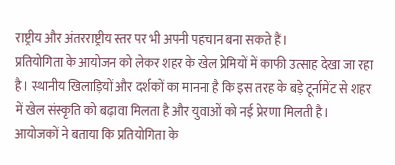राष्ट्रीय और अंतरराष्ट्रीय स्तर पर भी अपनी पहचान बना सकते हैं।
प्रतियोगिता के आयोजन को लेकर शहर के खेल प्रेमियों में काफी उत्साह देखा जा रहा है। स्थानीय खिलाड़ियों और दर्शकों का मानना है कि इस तरह के बड़े टूर्नामेंट से शहर में खेल संस्कृति को बढ़ावा मिलता है और युवाओं को नई प्रेरणा मिलती है। आयोजकों ने बताया कि प्रतियोगिता के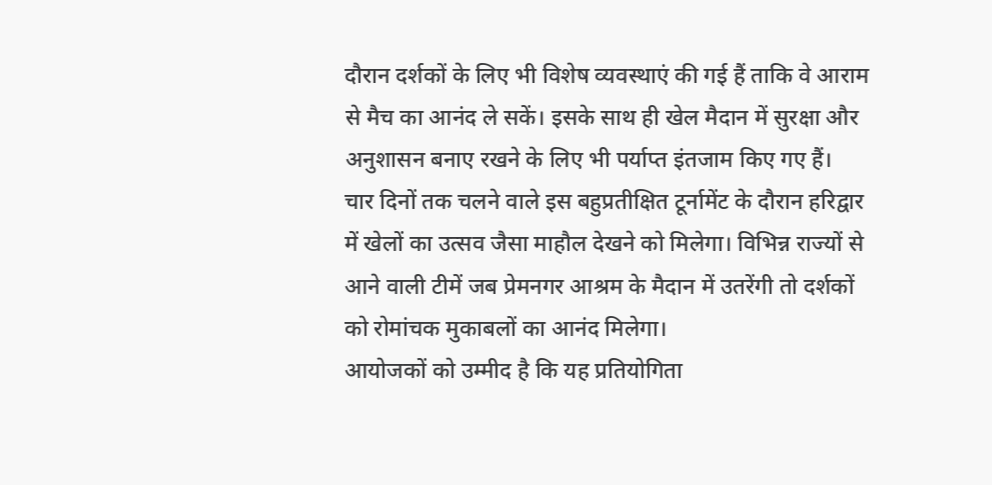दौरान दर्शकों के लिए भी विशेष व्यवस्थाएं की गई हैं ताकि वे आराम से मैच का आनंद ले सकें। इसके साथ ही खेल मैदान में सुरक्षा और अनुशासन बनाए रखने के लिए भी पर्याप्त इंतजाम किए गए हैं।
चार दिनों तक चलने वाले इस बहुप्रतीक्षित टूर्नामेंट के दौरान हरिद्वार में खेलों का उत्सव जैसा माहौल देखने को मिलेगा। विभिन्न राज्यों से आने वाली टीमें जब प्रेमनगर आश्रम के मैदान में उतरेंगी तो दर्शकों को रोमांचक मुकाबलों का आनंद मिलेगा।
आयोजकों को उम्मीद है कि यह प्रतियोगिता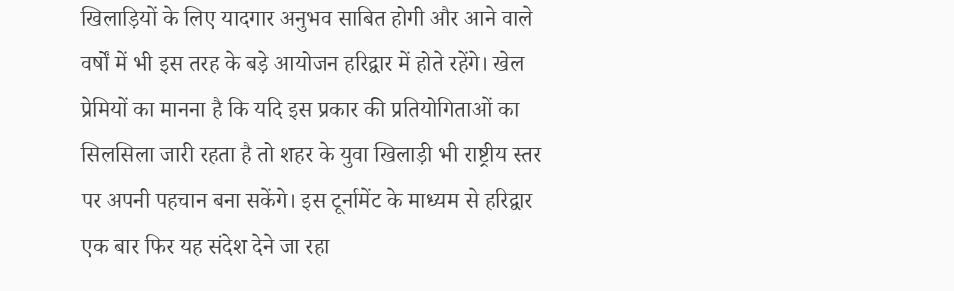खिलाड़ियों के लिए यादगार अनुभव साबित होगी और आने वाले वर्षों में भी इस तरह के बड़े आयोजन हरिद्वार में होते रहेंगे। खेल प्रेमियों का मानना है कि यदि इस प्रकार की प्रतियोगिताओं का सिलसिला जारी रहता है तो शहर के युवा खिलाड़ी भी राष्ट्रीय स्तर पर अपनी पहचान बना सकेंगे। इस टूर्नामेंट के माध्यम से हरिद्वार एक बार फिर यह संदेश देने जा रहा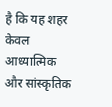है कि यह शहर केवल आध्यात्मिक और सांस्कृतिक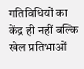गतिविधियों का केंद्र ही नहीं बल्कि खेल प्रतिभाओं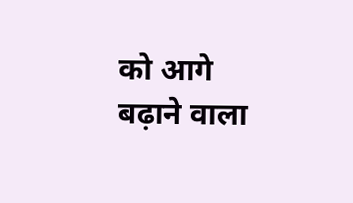को आगे बढ़ाने वाला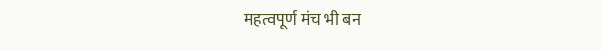महत्वपूर्ण मंच भी बन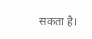सकता है।